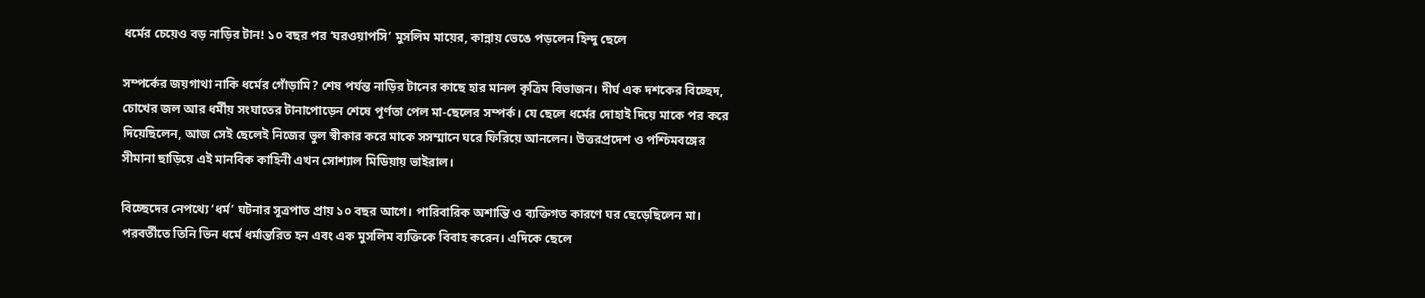ধর্মের চেয়েও বড় নাড়ির টান! ১০ বছর পর ‘ঘরওয়াপসি’ মুসলিম মায়ের, কান্নায় ভেঙে পড়লেন হিন্দু ছেলে

সম্পর্কের জয়গাথা নাকি ধর্মের গোঁড়ামি? শেষ পর্যন্ত নাড়ির টানের কাছে হার মানল কৃত্রিম বিভাজন। দীর্ঘ এক দশকের বিচ্ছেদ, চোখের জল আর ধর্মীয় সংঘাতের টানাপোড়েন শেষে পূর্ণতা পেল মা-ছেলের সম্পর্ক। যে ছেলে ধর্মের দোহাই দিয়ে মাকে পর করে দিয়েছিলেন, আজ সেই ছেলেই নিজের ভুল স্বীকার করে মাকে সসম্মানে ঘরে ফিরিয়ে আনলেন। উত্তরপ্রদেশ ও পশ্চিমবঙ্গের সীমানা ছাড়িয়ে এই মানবিক কাহিনী এখন সোশ্যাল মিডিয়ায় ভাইরাল।

বিচ্ছেদের নেপথ্যে ‘ধর্ম’ ঘটনার সূত্রপাত প্রায় ১০ বছর আগে। পারিবারিক অশান্তি ও ব্যক্তিগত কারণে ঘর ছেড়েছিলেন মা। পরবর্তীতে তিনি ভিন ধর্মে ধর্মান্তরিত হন এবং এক মুসলিম ব্যক্তিকে বিবাহ করেন। এদিকে ছেলে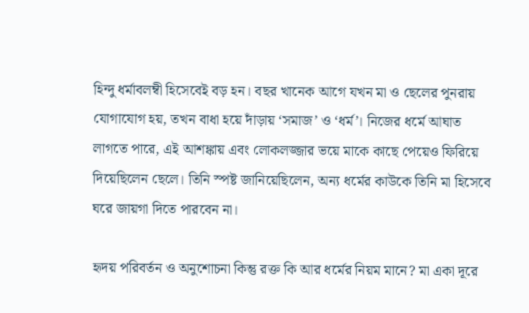হিন্দু ধর্মাবলম্বী হিসেবেই বড় হন। বছর খানেক আগে যখন মা ও ছেলের পুনরায় যোগাযোগ হয়, তখন বাধা হয়ে দাঁড়ায় ‘সমাজ’ ও ‘ধর্ম’। নিজের ধর্মে আঘাত লাগতে পারে, এই আশঙ্কায় এবং লোকলজ্জার ভয়ে মাকে কাছে পেয়েও ফিরিয়ে দিয়েছিলেন ছেলে। তিনি স্পষ্ট জানিয়েছিলেন, অন্য ধর্মের কাউকে তিনি মা হিসেবে ঘরে জায়গা দিতে পারবেন না।

হৃদয় পরিবর্তন ও অনুশোচনা কিন্তু রক্ত কি আর ধর্মের নিয়ম মানে? মা একা দূরে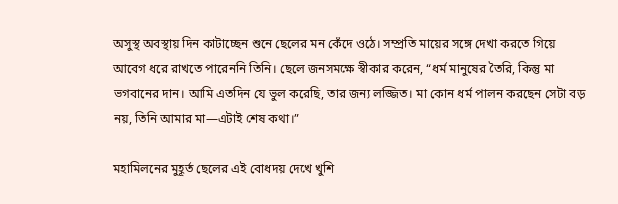অসুস্থ অবস্থায় দিন কাটাচ্ছেন শুনে ছেলের মন কেঁদে ওঠে। সম্প্রতি মায়ের সঙ্গে দেখা করতে গিয়ে আবেগ ধরে রাখতে পারেননি তিনি। ছেলে জনসমক্ষে স্বীকার করেন, “ধর্ম মানুষের তৈরি, কিন্তু মা ভগবানের দান। আমি এতদিন যে ভুল করেছি, তার জন্য লজ্জিত। মা কোন ধর্ম পালন করছেন সেটা বড় নয়, তিনি আমার মা—এটাই শেষ কথা।”

মহামিলনের মুহূর্ত ছেলের এই বোধদয় দেখে খুশি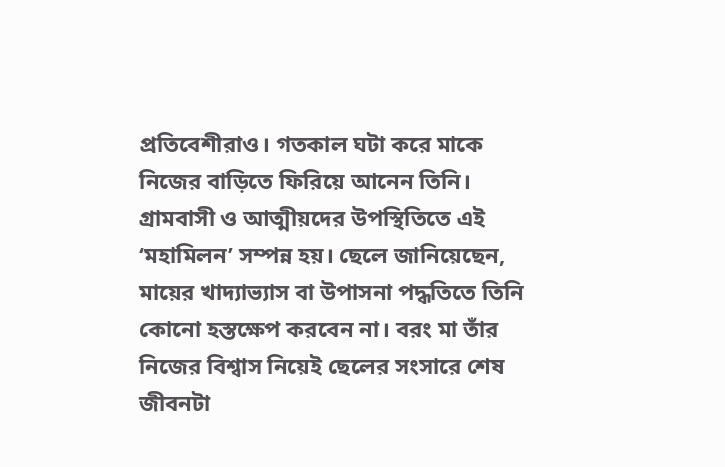প্রতিবেশীরাও। গতকাল ঘটা করে মাকে নিজের বাড়িতে ফিরিয়ে আনেন তিনি। গ্রামবাসী ও আত্মীয়দের উপস্থিতিতে এই ‘মহামিলন’ সম্পন্ন হয়। ছেলে জানিয়েছেন, মায়ের খাদ্যাভ্যাস বা উপাসনা পদ্ধতিতে তিনি কোনো হস্তক্ষেপ করবেন না। বরং মা তাঁর নিজের বিশ্বাস নিয়েই ছেলের সংসারে শেষ জীবনটা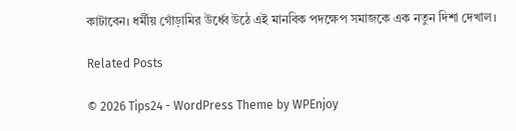কাটাবেন। ধর্মীয় গোঁড়ামির উর্ধ্বে উঠে এই মানবিক পদক্ষেপ সমাজকে এক নতুন দিশা দেখাল।

Related Posts

© 2026 Tips24 - WordPress Theme by WPEnjoy